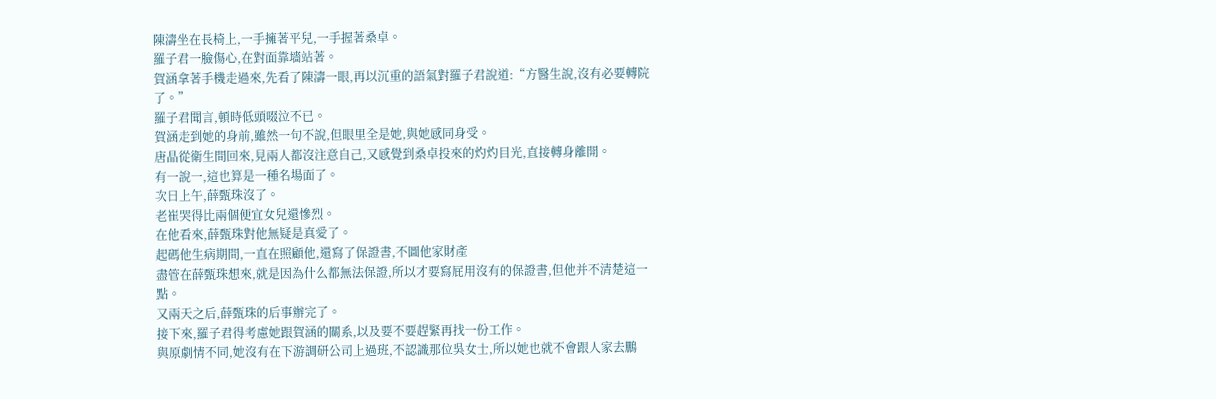陳濤坐在長椅上,一手擁著平兒,一手握著桑卓。
羅子君一臉傷心,在對面靠墻站著。
賀涵拿著手機走過來,先看了陳濤一眼,再以沉重的語氣對羅子君說道:“方醫生說,沒有必要轉院了。”
羅子君聞言,頓時低頭啜泣不已。
賀涵走到她的身前,雖然一句不說,但眼里全是她,與她感同身受。
唐晶從衛生間回來,見兩人都沒注意自己,又感覺到桑卓投來的灼灼目光,直接轉身離開。
有一說一,這也算是一種名場面了。
次日上午,薛甄珠沒了。
老崔哭得比兩個便宜女兒還慘烈。
在他看來,薛甄珠對他無疑是真愛了。
起碼他生病期間,一直在照顧他,還寫了保證書,不圖他家財產
盡管在薛甄珠想來,就是因為什么都無法保證,所以才要寫屁用沒有的保證書,但他并不清楚這一點。
又兩天之后,薛甄珠的后事辦完了。
接下來,羅子君得考慮她跟賀涵的關系,以及要不要趕緊再找一份工作。
與原劇情不同,她沒有在下游調研公司上過班,不認識那位吳女士,所以她也就不會跟人家去鵬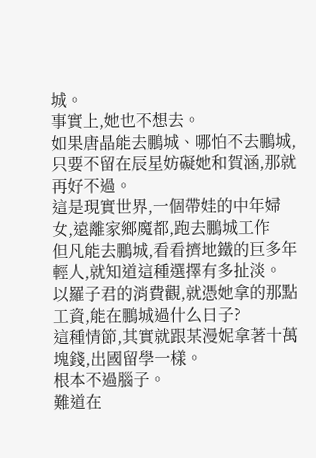城。
事實上,她也不想去。
如果唐晶能去鵬城、哪怕不去鵬城,只要不留在辰星妨礙她和賀涵,那就再好不過。
這是現實世界,一個帶娃的中年婦女,遠離家鄉魔都,跑去鵬城工作
但凡能去鵬城,看看擠地鐵的巨多年輕人,就知道這種選擇有多扯淡。
以羅子君的消費觀,就憑她拿的那點工資,能在鵬城過什么日子?
這種情節,其實就跟某漫妮拿著十萬塊錢,出國留學一樣。
根本不過腦子。
難道在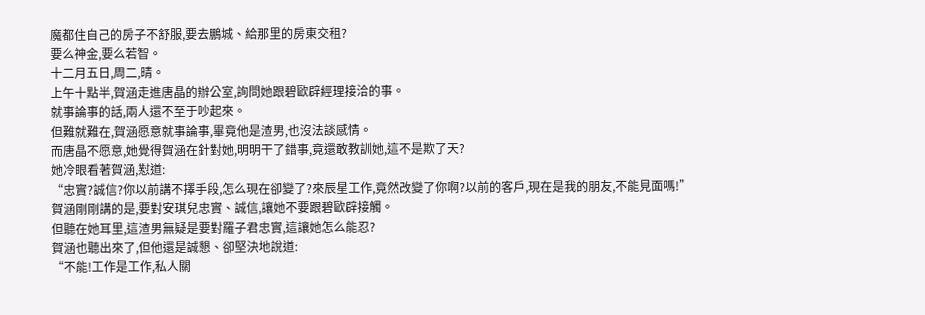魔都住自己的房子不舒服,要去鵬城、給那里的房東交租?
要么神金,要么若智。
十二月五日,周二,晴。
上午十點半,賀涵走進唐晶的辦公室,詢問她跟碧歐辟經理接洽的事。
就事論事的話,兩人還不至于吵起來。
但難就難在,賀涵愿意就事論事,畢竟他是渣男,也沒法談感情。
而唐晶不愿意,她覺得賀涵在針對她,明明干了錯事,竟還敢教訓她,這不是欺了天?
她冷眼看著賀涵,懟道:
“忠實?誠信?你以前講不擇手段,怎么現在卻變了?來辰星工作,竟然改變了你啊?以前的客戶,現在是我的朋友,不能見面嗎!”
賀涵剛剛講的是,要對安琪兒忠實、誠信,讓她不要跟碧歐辟接觸。
但聽在她耳里,這渣男無疑是要對羅子君忠實,這讓她怎么能忍?
賀涵也聽出來了,但他還是誠懇、卻堅決地說道:
“不能!工作是工作,私人關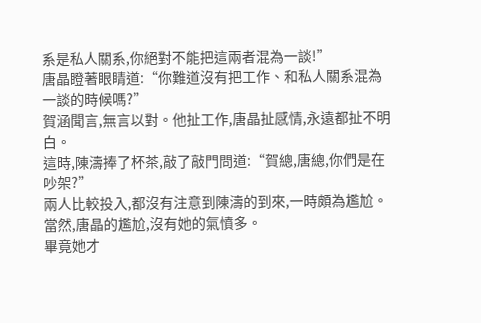系是私人關系,你絕對不能把這兩者混為一談!”
唐晶瞪著眼睛道:“你難道沒有把工作、和私人關系混為一談的時候嗎?”
賀涵聞言,無言以對。他扯工作,唐晶扯感情,永遠都扯不明白。
這時,陳濤捧了杯茶,敲了敲門問道:“賀總,唐總,你們是在吵架?”
兩人比較投入,都沒有注意到陳濤的到來,一時頗為尷尬。
當然,唐晶的尷尬,沒有她的氣憤多。
畢竟她才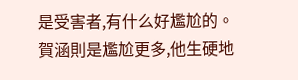是受害者,有什么好尷尬的。
賀涵則是尷尬更多,他生硬地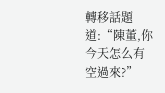轉移話題道:“陳董,你今天怎么有空過來?”